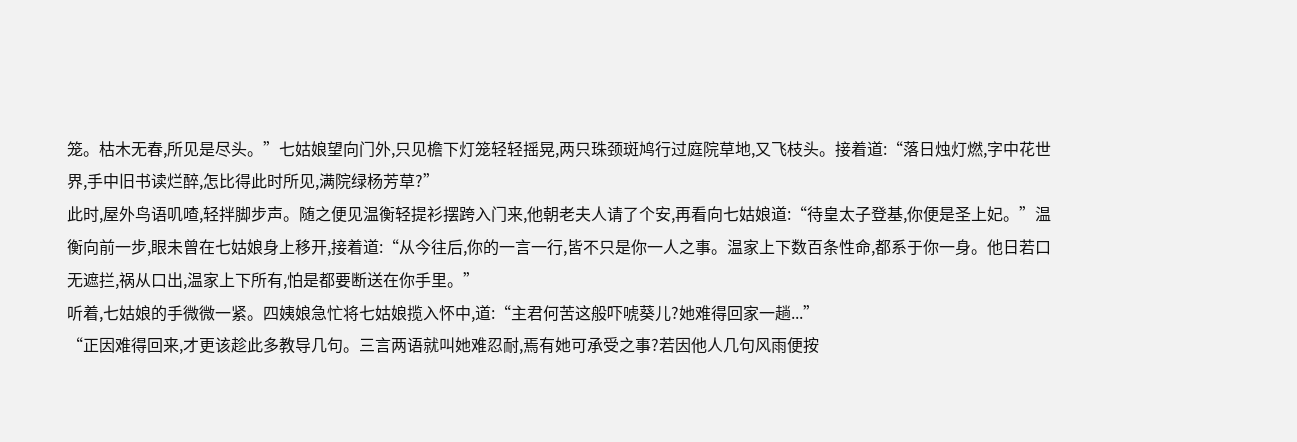笼。枯木无春,所见是尽头。”七姑娘望向门外,只见檐下灯笼轻轻摇晃,两只珠颈斑鸠行过庭院草地,又飞枝头。接着道:“落日烛灯燃,字中花世界,手中旧书读烂醉,怎比得此时所见,满院绿杨芳草?”
此时,屋外鸟语叽喳,轻拌脚步声。随之便见温衡轻提衫摆跨入门来,他朝老夫人请了个安,再看向七姑娘道:“待皇太子登基,你便是圣上妃。”温衡向前一步,眼未曾在七姑娘身上移开,接着道:“从今往后,你的一言一行,皆不只是你一人之事。温家上下数百条性命,都系于你一身。他日若口无遮拦,祸从口出,温家上下所有,怕是都要断送在你手里。”
听着,七姑娘的手微微一紧。四姨娘急忙将七姑娘揽入怀中,道:“主君何苦这般吓唬葵儿?她难得回家一趟...”
“正因难得回来,才更该趁此多教导几句。三言两语就叫她难忍耐,焉有她可承受之事?若因他人几句风雨便按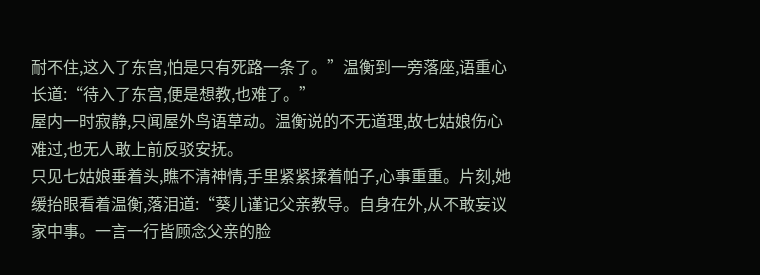耐不住,这入了东宫,怕是只有死路一条了。”温衡到一旁落座,语重心长道:“待入了东宫,便是想教,也难了。”
屋内一时寂静,只闻屋外鸟语草动。温衡说的不无道理,故七姑娘伤心难过,也无人敢上前反驳安抚。
只见七姑娘垂着头,瞧不清神情,手里紧紧揉着帕子,心事重重。片刻,她缓抬眼看着温衡,落泪道:“葵儿谨记父亲教导。自身在外,从不敢妄议家中事。一言一行皆顾念父亲的脸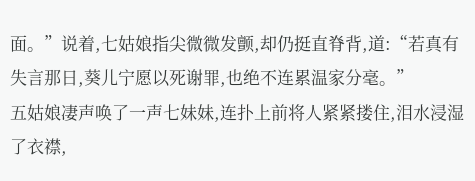面。”说着,七姑娘指尖微微发颤,却仍挺直脊背,道:“若真有失言那日,葵儿宁愿以死谢罪,也绝不连累温家分毫。”
五姑娘凄声唤了一声七妹妹,连扑上前将人紧紧搂住,泪水浸湿了衣襟,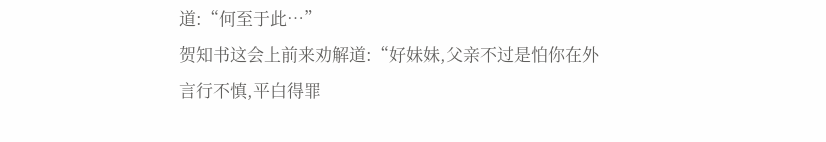道:“何至于此…”
贺知书这会上前来劝解道:“好妹妹,父亲不过是怕你在外言行不慎,平白得罪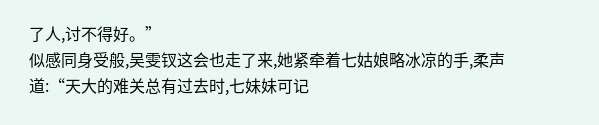了人,讨不得好。”
似感同身受般,吴雯钗这会也走了来,她紧牵着七姑娘略冰凉的手,柔声道:“天大的难关总有过去时,七妹妹可记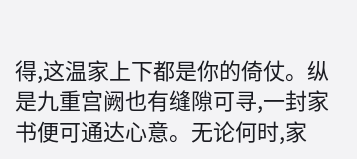得,这温家上下都是你的倚仗。纵是九重宫阙也有缝隙可寻,一封家书便可通达心意。无论何时,家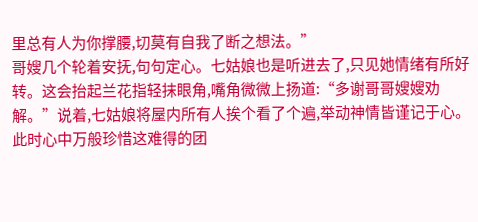里总有人为你撑腰,切莫有自我了断之想法。”
哥嫂几个轮着安抚,句句定心。七姑娘也是听进去了,只见她情绪有所好转。这会抬起兰花指轻抹眼角,嘴角微微上扬道:“多谢哥哥嫂嫂劝解。”说着,七姑娘将屋内所有人挨个看了个遍,举动神情皆谨记于心。此时心中万般珍惜这难得的团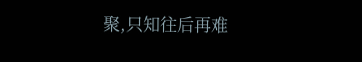聚,只知往后再难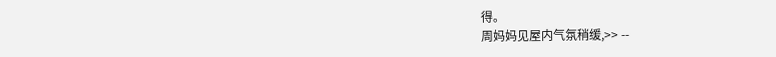得。
周妈妈见屋内气氛稍缓,>> --